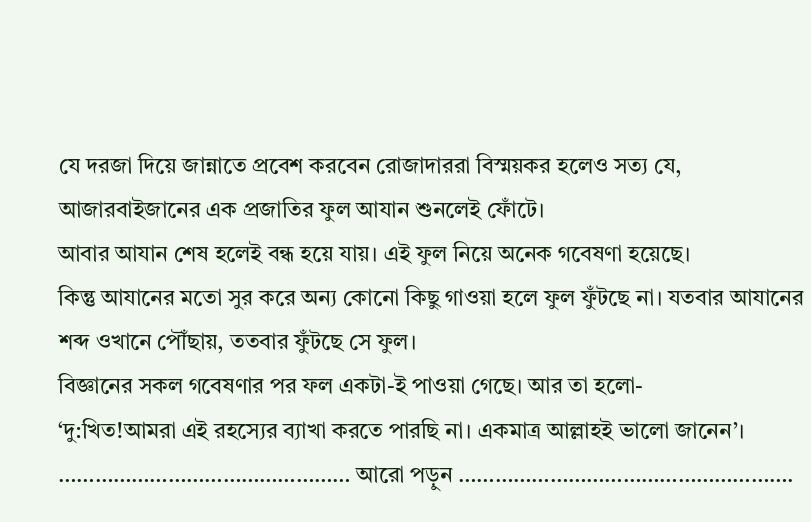যে দরজা দিয়ে জান্নাতে প্রবেশ করবেন রোজাদাররা বিস্ময়কর হলেও সত্য যে, আজারবাইজানের এক প্রজাতির ফুল আযান শুনলেই ফোঁটে।
আবার আযান শেষ হলেই বন্ধ হয়ে যায়। এই ফুল নিয়ে অনেক গবেষণা হয়েছে।
কিন্তু আযানের মতো সুর করে অন্য কোনো কিছু গাওয়া হলে ফুল ফুঁটছে না। যতবার আযানের শব্দ ওখানে পৌঁছায়, ততবার ফুঁটছে সে ফুল।
বিজ্ঞানের সকল গবেষণার পর ফল একটা-ই পাওয়া গেছে। আর তা হলো-
‘দু:খিত!আমরা এই রহস্যের ব্যাখা করতে পারছি না। একমাত্র আল্লাহই ভালো জানেন’।
………………………………………… আরো পড়ুন ……………………………………………….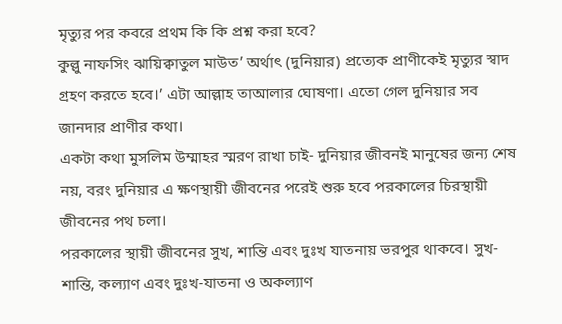মৃত্যুর পর কবরে প্রথম কি কি প্রশ্ন করা হবে?
কুল্লু নাফসিং ঝায়িক্বাতুল মাউত’ অর্থাৎ (দুনিয়ার) প্রত্যেক প্রাণীকেই মৃত্যুর স্বাদ গ্রহণ করতে হবে।’ এটা আল্লাহ তাআলার ঘোষণা। এতো গেল দুনিয়ার সব জানদার প্রাণীর কথা।
একটা কথা মুসলিম উম্মাহর স্মরণ রাখা চাই- দুনিয়ার জীবনই মানুষের জন্য শেষ নয়, বরং দুনিয়ার এ ক্ষণস্থায়ী জীবনের পরেই শুরু হবে পরকালের চিরস্থায়ী জীবনের পথ চলা।
পরকালের স্থায়ী জীবনের সুখ, শান্তি এবং দুঃখ যাতনায় ভরপুর থাকবে। সুখ-শান্তি, কল্যাণ এবং দুঃখ-যাতনা ও অকল্যাণ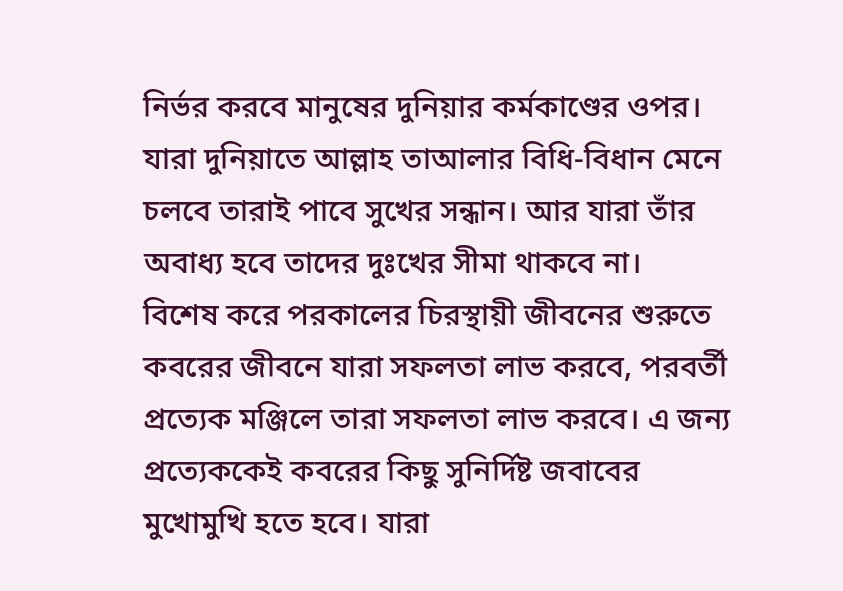নির্ভর করবে মানুষের দুনিয়ার কর্মকাণ্ডের ওপর। যারা দুনিয়াতে আল্লাহ তাআলার বিধি-বিধান মেনে চলবে তারাই পাবে সুখের সন্ধান। আর যারা তাঁর অবাধ্য হবে তাদের দুঃখের সীমা থাকবে না।
বিশেষ করে পরকালের চিরস্থায়ী জীবনের শুরুতে কবরের জীবনে যারা সফলতা লাভ করবে, পরবর্তী প্রত্যেক মঞ্জিলে তারা সফলতা লাভ করবে। এ জন্য প্রত্যেককেই কবরের কিছু সুনির্দিষ্ট জবাবের মুখোমুখি হতে হবে। যারা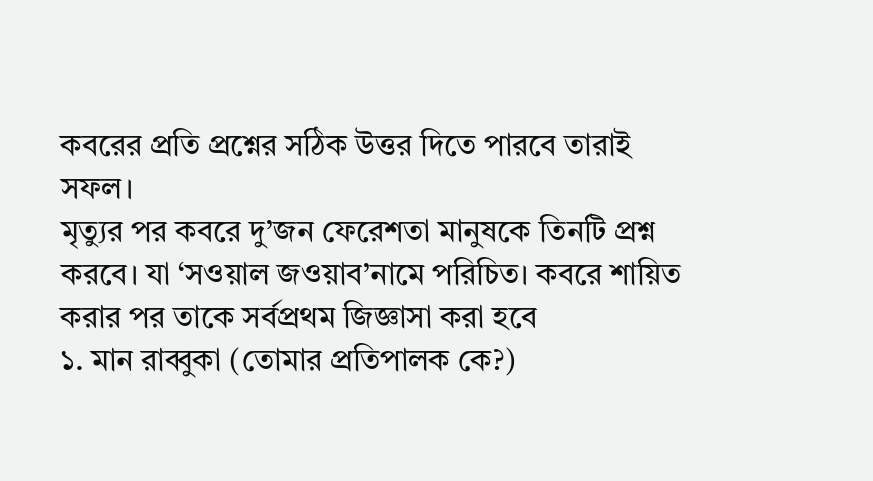কবরের প্রতি প্রশ্নের সঠিক উত্তর দিতে পারবে তারাই সফল।
মৃত্যুর পর কবরে দু’জন ফেরেশতা মানুষকে তিনটি প্রশ্ন করবে। যা ‘সওয়াল জওয়াব’নামে পরিচিত। কবরে শায়িত করার পর তাকে সর্বপ্রথম জিজ্ঞাসা করা হবে
১. মান রাব্বুকা (তোমার প্রতিপালক কে?)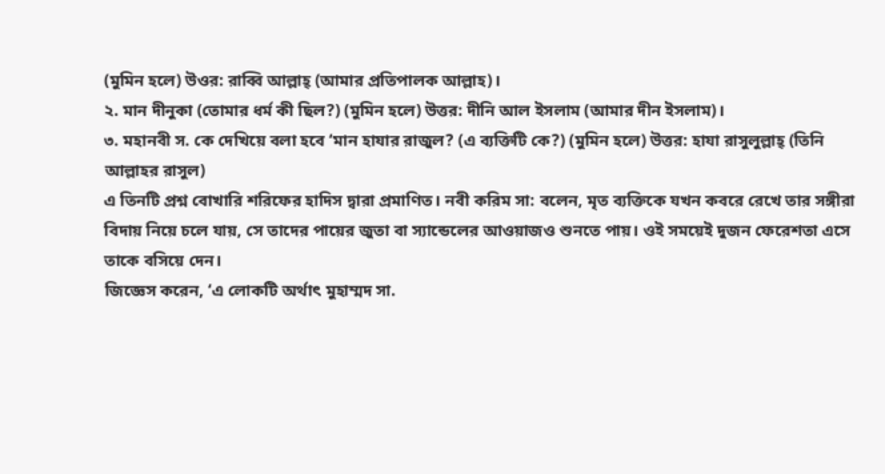(মুমিন হলে) উওর: রাব্বি আল্লাহ্ (আমার প্রতিপালক আল্লাহ)।
২. মান দীনুকা (তোমার ধর্ম কী ছিল?) (মুমিন হলে) উত্তর: দীনি আল ইসলাম (আমার দীন ইসলাম)।
৩. মহানবী স. কে দেখিয়ে বলা হবে ‘মান হাযার রাজুল? (এ ব্যক্তিটি কে?) (মুমিন হলে) উত্তর: হাযা রাসুলুল্লাহ্ (তিনি আল্লাহর রাসুল)
এ তিনটি প্রশ্ন বোখারি শরিফের হাদিস দ্বারা প্রমাণিত। নবী করিম সা: বলেন, মৃত ব্যক্তিকে যখন কবরে রেখে তার সঙ্গীরা বিদায় নিয়ে চলে যায়, সে তাদের পায়ের জুতা বা স্যান্ডেলের আওয়াজও শুনতে পায়। ওই সময়েই দুজন ফেরেশতা এসে তাকে বসিয়ে দেন।
জিজ্ঞেস করেন, ‘এ লোকটি অর্থাৎ মুহাম্মদ সা.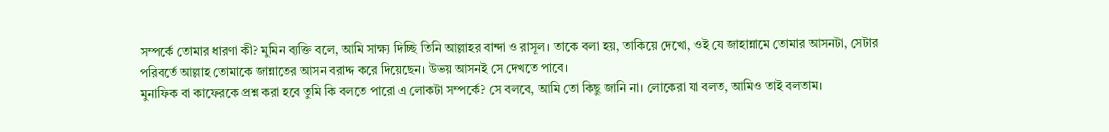সম্পর্কে তোমার ধারণা কী? মুমিন ব্যক্তি বলে, আমি সাক্ষ্য দিচ্ছি তিনি আল্লাহর বান্দা ও রাসূল। তাকে বলা হয়, তাকিয়ে দেখো, ওই যে জাহান্নামে তোমার আসনটা, সেটার পরিবর্তে আল্লাহ তোমাকে জান্নাতের আসন বরাদ্দ করে দিয়েছেন। উভয় আসনই সে দেখতে পাবে।
মুনাফিক বা কাফেরকে প্রশ্ন করা হবে তুমি কি বলতে পারো এ লোকটা সম্পর্কে? সে বলবে, আমি তো কিছু জানি না। লোকেরা যা বলত, আমিও তাই বলতাম।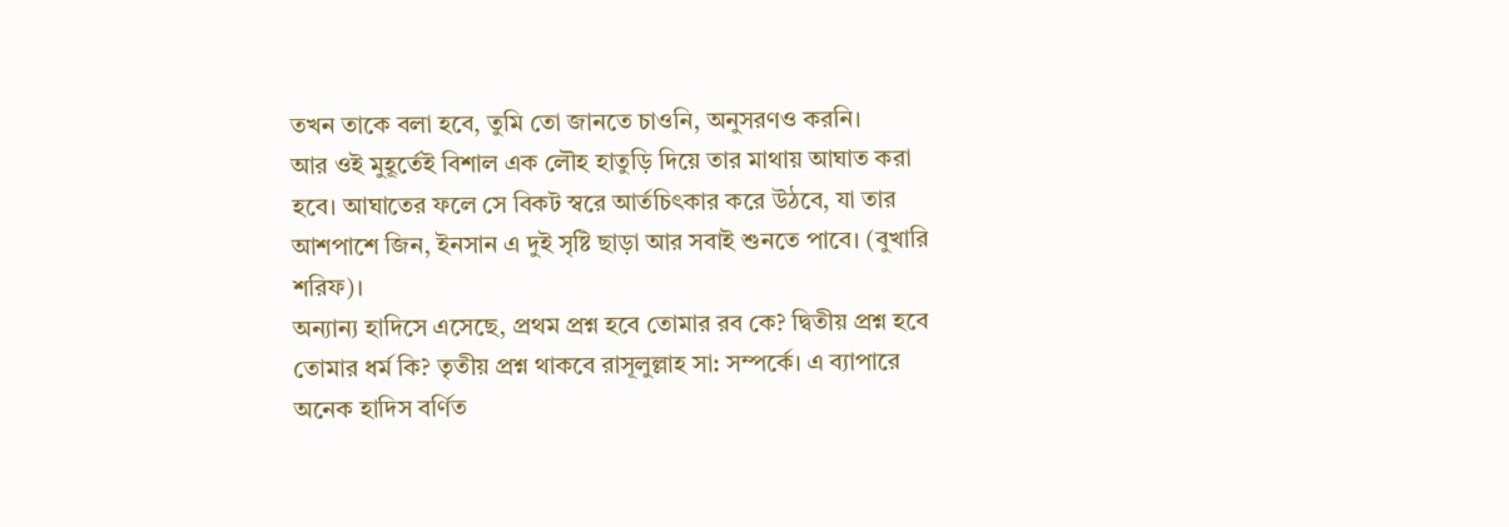তখন তাকে বলা হবে, তুমি তো জানতে চাওনি, অনুসরণও করনি।
আর ওই মুহূর্তেই বিশাল এক লৌহ হাতুড়ি দিয়ে তার মাথায় আঘাত করা হবে। আঘাতের ফলে সে বিকট স্বরে আর্তচিৎকার করে উঠবে, যা তার আশপাশে জিন, ইনসান এ দুই সৃষ্টি ছাড়া আর সবাই শুনতে পাবে। (বুখারি শরিফ)।
অন্যান্য হাদিসে এসেছে, প্রথম প্রশ্ন হবে তোমার রব কে? দ্বিতীয় প্রশ্ন হবে তোমার ধর্ম কি? তৃতীয় প্রশ্ন থাকবে রাসূলুল্লাহ সা: সম্পর্কে। এ ব্যাপারে অনেক হাদিস বর্ণিত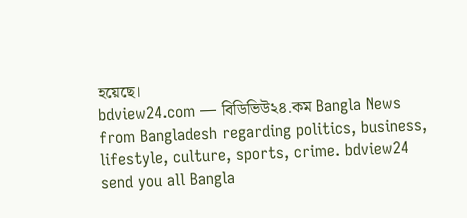হয়েছে।
bdview24.com — বিডিভিউ২৪.কম Bangla News from Bangladesh regarding politics, business, lifestyle, culture, sports, crime. bdview24 send you all Bangla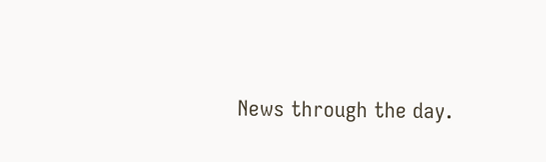News through the day.